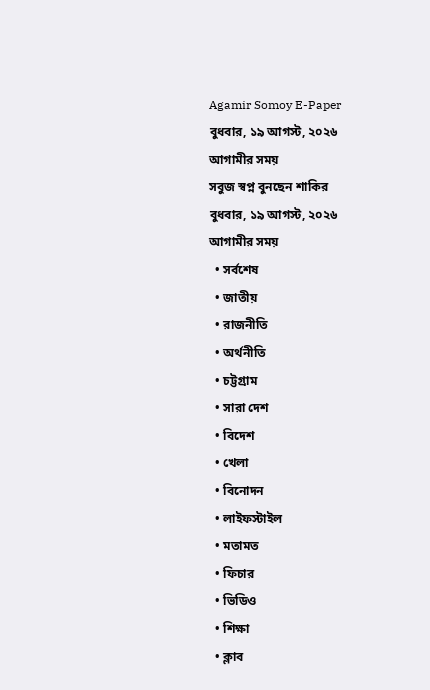Agamir Somoy E-Paper
বুধবার, ১৯ আগস্ট, ২০২৬
আগামীর সময়
সবুজ স্বপ্ন বুনছেন শাকির
বুধবার, ১৯ আগস্ট, ২০২৬
আগামীর সময়
  • সর্বশেষ
  • জাতীয়
  • রাজনীতি
  • অর্থনীতি
  • চট্টগ্রাম
  • সারা দেশ
  • বিদেশ
  • খেলা
  • বিনোদন
  • লাইফস্টাইল
  • মতামত
  • ফিচার
  • ভিডিও
  • শিক্ষা
  • ক্লাব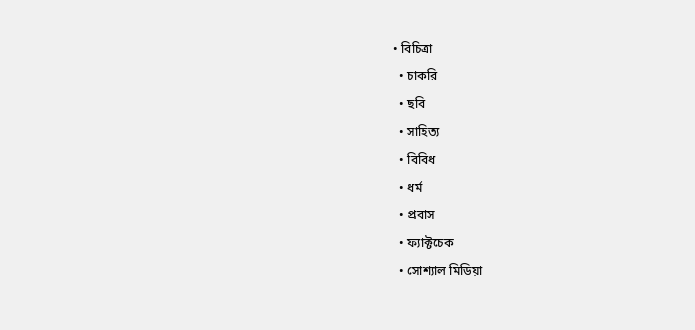• বিচিত্রা
  • চাকরি
  • ছবি
  • সাহিত্য
  • বিবিধ
  • ধর্ম
  • প্রবাস
  • ফ্যাক্টচেক
  • সোশ্যাল মিডিয়া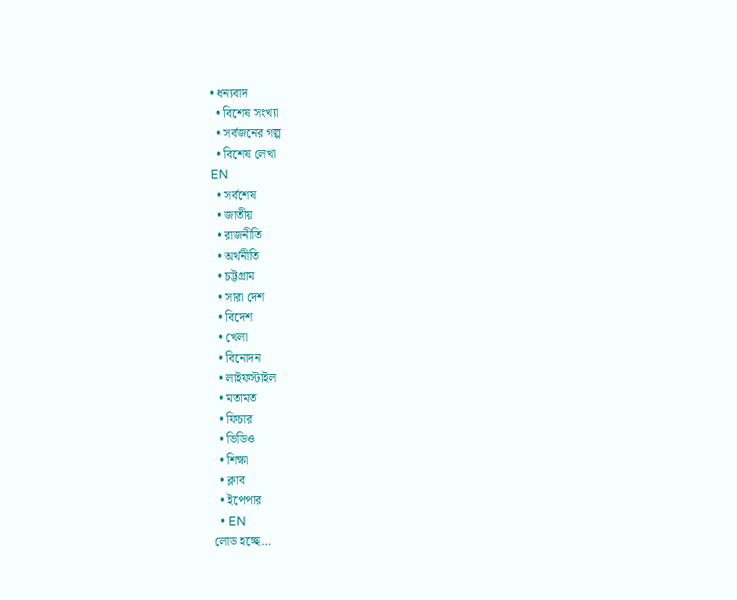• ধন্যবাদ
  • বিশেষ সংখ্যা
  • সর্বজনের গল্প
  • বিশেষ লেখা
EN
  • সর্বশেষ
  • জাতীয়
  • রাজনীতি
  • অর্থনীতি
  • চট্টগ্রাম
  • সারা দেশ
  • বিদেশ
  • খেলা
  • বিনোদন
  • লাইফস্টাইল
  • মতামত
  • ফিচার
  • ভিডিও
  • শিক্ষা
  • ক্লাব
  • ইপেপার
  • EN
লোড হচ্ছে…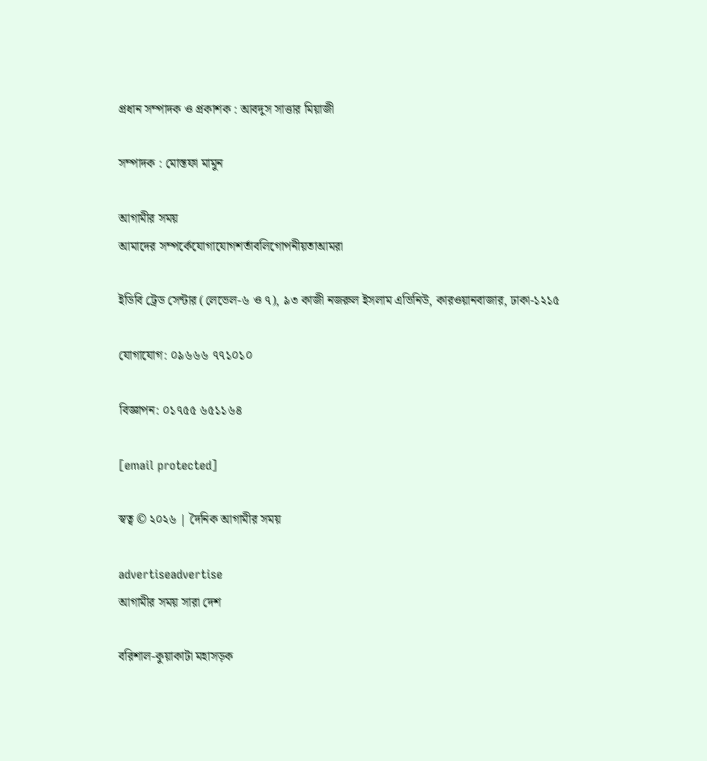প্রধান সম্পাদক ও প্রকাশক : আবদুস সাত্তার মিয়াজী

সম্পাদক : মোস্তফা মামুন

আগামীর সময়
আমাদের সম্পর্কেযোগাযোগশর্তাবলিগোপনীয়তাআমরা

ইডিবি ট্রেড সেন্টার (লেভেল-৬ ও ৭), ৯৩ কাজী নজরুল ইসলাম এভিনিউ, কারওয়ানবাজার, ঢাকা-১২১৫

যোগাযোগ: ০৯৬৬৬ ৭৭১০১০

বিজ্ঞাপন: ০১৭৫৫ ৬৫১১৬৪

[email protected]

স্বত্ব © ২০২৬ | দৈনিক আগামীর সময়

advertiseadvertise
আগামীর সময় সারা দেশ

বরিশাল-কুয়াকাটা মহাসড়ক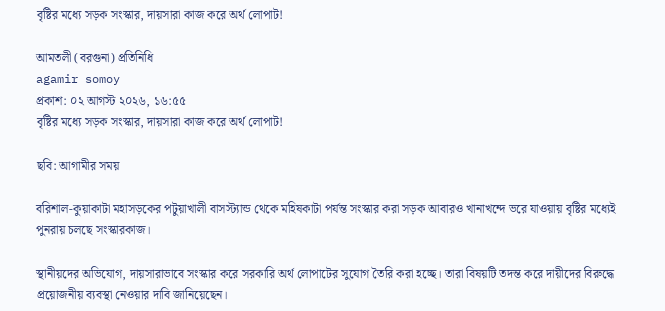বৃষ্টির মধ্যে সড়ক সংস্কার, দায়সারা কাজ করে অর্থ লোপাট!

আমতলী (বরগুনা) প্রতিনিধি
agamir somoy
প্রকাশ: ০২ আগস্ট ২০২৬, ১৬:৫৫
বৃষ্টির মধ্যে সড়ক সংস্কার, দায়সারা কাজ করে অর্থ লোপাট!

ছবি: আগামীর সময়

বরিশাল-কুয়াকাটা মহাসড়কের পটুয়াখালী বাসস্ট্যান্ড থেকে মহিষকাটা পর্যন্ত সংস্কার করা সড়ক আবারও খানাখন্দে ভরে যাওয়ায় বৃষ্টির মধ্যেই পুনরায় চলছে সংস্কারকাজ।

স্থানীয়দের অভিযোগ, দায়সারাভাবে সংস্কার করে সরকারি অর্থ লোপাটের সুযোগ তৈরি করা হচ্ছে। তারা বিষয়টি তদন্ত করে দায়ীদের বিরুদ্ধে প্রয়োজনীয় ব্যবস্থা নেওয়ার দাবি জানিয়েছেন।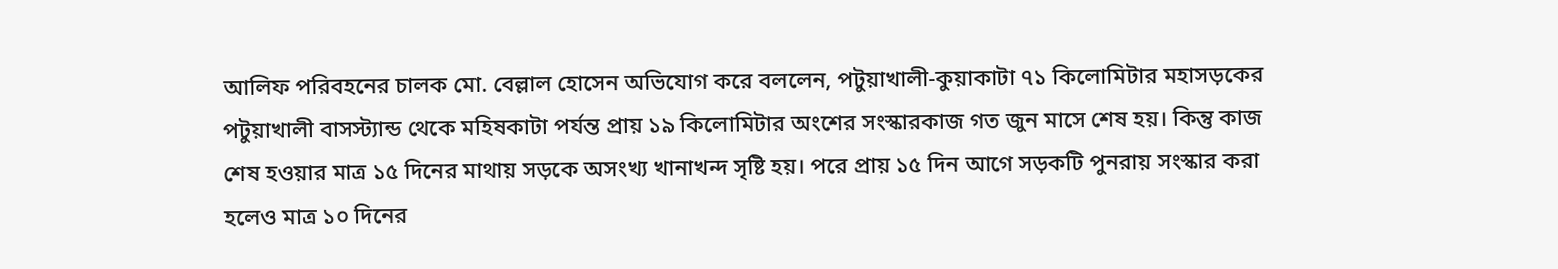আলিফ পরিবহনের চালক মো. বেল্লাল হোসেন অভিযোগ করে বললেন, পটুয়াখালী-কুয়াকাটা ৭১ কিলোমিটার মহাসড়কের পটুয়াখালী বাসস্ট্যান্ড থেকে মহিষকাটা পর্যন্ত প্রায় ১৯ কিলোমিটার অংশের সংস্কারকাজ গত জুন মাসে শেষ হয়। কিন্তু কাজ শেষ হওয়ার মাত্র ১৫ দিনের মাথায় সড়কে অসংখ্য খানাখন্দ সৃষ্টি হয়। পরে প্রায় ১৫ দিন আগে সড়কটি পুনরায় সংস্কার করা হলেও মাত্র ১০ দিনের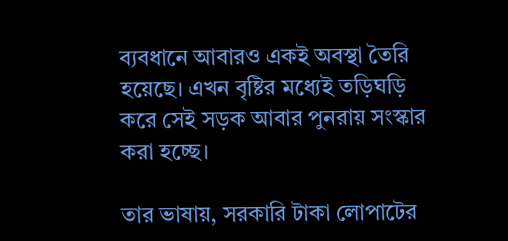ব্যবধানে আবারও একই অবস্থা তৈরি হয়েছে। এখন বৃষ্টির মধ্যেই তড়িঘড়ি করে সেই সড়ক আবার পুনরায় সংস্কার করা হচ্ছে।

তার ভাষায়, সরকারি টাকা লোপাটের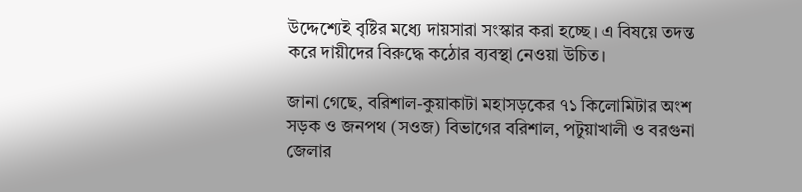উদ্দেশ্যেই বৃষ্টির মধ্যে দায়সারা সংস্কার করা হচ্ছে। এ বিষয়ে তদন্ত করে দায়ীদের বিরুদ্ধে কঠোর ব্যবস্থা নেওয়া উচিত।

জানা গেছে, বরিশাল-কুয়াকাটা মহাসড়কের ৭১ কিলোমিটার অংশ সড়ক ও জনপথ (সওজ) বিভাগের বরিশাল, পটুয়াখালী ও বরগুনা জেলার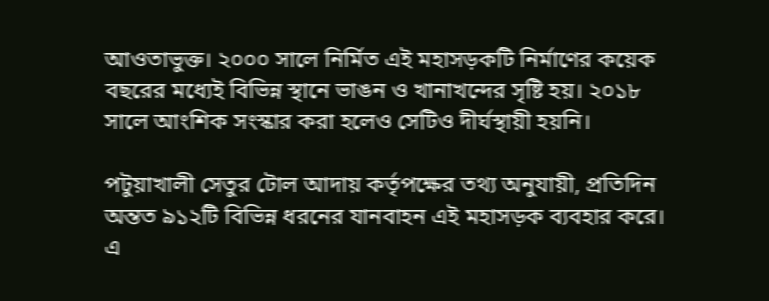আওতাভুক্ত। ২০০০ সালে নির্মিত এই মহাসড়কটি নির্মাণের কয়েক বছরের মধ্যেই বিভিন্ন স্থানে ভাঙন ও খানাখন্দের সৃষ্টি হয়। ২০১৮ সালে আংশিক সংস্কার করা হলেও সেটিও দীর্ঘস্থায়ী হয়নি।

পটুয়াখালী সেতুর টোল আদায় কর্তৃপক্ষের তথ্য অনুযায়ী, প্রতিদিন অন্তত ৯১২টি বিভিন্ন ধরনের যানবাহন এই মহাসড়ক ব্যবহার করে। এ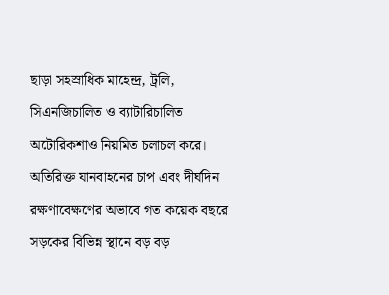ছাড়া সহস্রাধিক মাহেন্দ্র, ট্রলি, সিএনজিচালিত ও ব্যাটারিচালিত অটোরিকশাও নিয়মিত চলাচল করে। অতিরিক্ত যানবাহনের চাপ এবং দীর্ঘদিন রক্ষণাবেক্ষণের অভাবে গত কয়েক বছরে সড়কের বিভিন্ন স্থানে বড় বড়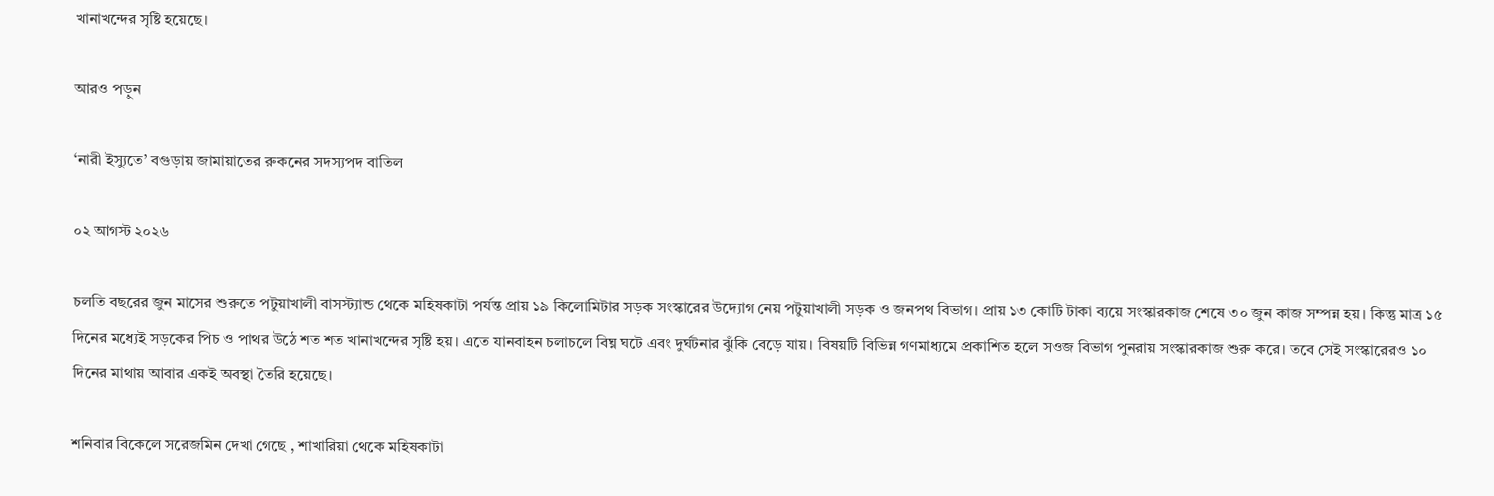খানাখন্দের সৃষ্টি হয়েছে।

আরও পড়ুন

‘নারী ইস্যুতে’ বগুড়ায় জামায়াতের রুকনের সদস্যপদ বাতিল

০২ আগস্ট ২০২৬

চলতি বছরের জুন মাসের শুরুতে পটুয়াখালী বাসস্ট্যান্ড থেকে মহিষকাটা পর্যন্ত প্রায় ১৯ কিলোমিটার সড়ক সংস্কারের উদ্যোগ নেয় পটুয়াখালী সড়ক ও জনপথ বিভাগ। প্রায় ১৩ কোটি টাকা ব্যয়ে সংস্কারকাজ শেষে ৩০ জুন কাজ সম্পন্ন হয়। কিন্তু মাত্র ১৫ দিনের মধ্যেই সড়কের পিচ ও পাথর উঠে শত শত খানাখন্দের সৃষ্টি হয়। এতে যানবাহন চলাচলে বিঘ্ন ঘটে এবং দুর্ঘটনার ঝুঁকি বেড়ে যায়। বিষয়টি বিভিন্ন গণমাধ্যমে প্রকাশিত হলে সওজ বিভাগ পুনরায় সংস্কারকাজ শুরু করে। তবে সেই সংস্কারেরও ১০ দিনের মাথায় আবার একই অবস্থা তৈরি হয়েছে।

শনিবার বিকেলে সরেজমিন দেখা গেছে , শাখারিয়া থেকে মহিষকাটা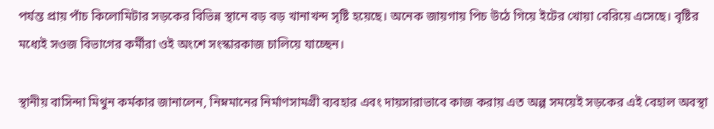পর্যন্ত প্রায় পাঁচ কিলোমিটার সড়কের বিভিন্ন স্থানে বড় বড় খানাখন্দ সৃষ্টি হয়েছে। অনেক জায়গায় পিচ উঠে গিয়ে ইটের খোয়া বেরিয়ে এসেছে। বৃষ্টির মধ্যেই সওজ বিভাগের কর্মীরা ওই অংশে সংস্কারকাজ চালিয়ে যাচ্ছেন।

স্থানীয় বাসিন্দা মিথুন কর্মকার জানালেন, নিম্নমানের নির্মাণসামগ্রী ব্যবহার এবং দায়সারাভাবে কাজ করায় এত অল্প সময়েই সড়কের এই বেহাল অবস্থা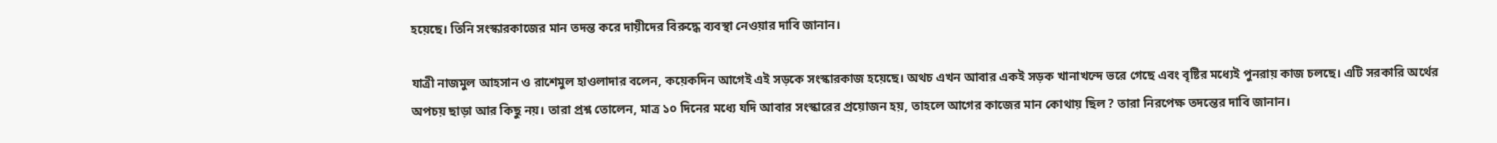হয়েছে। তিনি সংস্কারকাজের মান তদন্ত করে দায়ীদের বিরুদ্ধে ব্যবস্থা নেওয়ার দাবি জানান।

যাত্রী নাজমুল আহসান ও রাশেমুল হাওলাদার বলেন, কয়েকদিন আগেই এই সড়কে সংস্কারকাজ হয়েছে। অথচ এখন আবার একই সড়ক খানাখন্দে ভরে গেছে এবং বৃষ্টির মধ্যেই পুনরায় কাজ চলছে। এটি সরকারি অর্থের অপচয় ছাড়া আর কিছু নয়। তারা প্রশ্ন তোলেন, মাত্র ১০ দিনের মধ্যে যদি আবার সংস্কারের প্রয়োজন হয়, তাহলে আগের কাজের মান কোথায় ছিল? তারা নিরপেক্ষ তদন্তের দাবি জানান।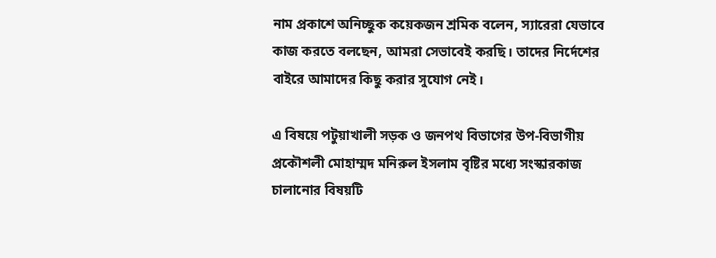নাম প্রকাশে অনিচ্ছুক কয়েকজন শ্রমিক বলেন, স্যারেরা যেভাবে কাজ করতে বলছেন, আমরা সেভাবেই করছি। তাদের নির্দেশের বাইরে আমাদের কিছু করার সুযোগ নেই।

এ বিষয়ে পটুয়াখালী সড়ক ও জনপথ বিভাগের উপ-বিভাগীয় প্রকৌশলী মোহাম্মদ মনিরুল ইসলাম বৃষ্টির মধ্যে সংস্কারকাজ চালানোর বিষয়টি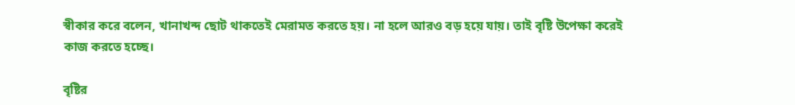স্বীকার করে বলেন, খানাখন্দ ছোট থাকতেই মেরামত করতে হয়। না হলে আরও বড় হয়ে যায়। তাই বৃষ্টি উপেক্ষা করেই কাজ করতে হচ্ছে।

বৃষ্টির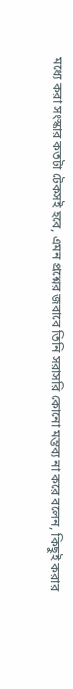মধ্যে করা সংস্কার কতটা টেকসই হবে, এমন প্রশ্নের জবাবে তিনি সরাসরি কোনো মন্তব্য না করে বলেন, কিছুই করার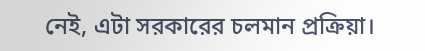নেই, এটা সরকারের চলমান প্রক্রিয়া।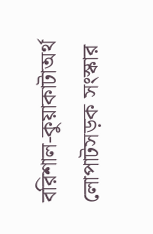বরিশাল-কুয়াকাটাঅর্থ লোপাটসড়ক সংস্কার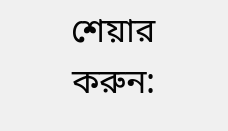শেয়ার করুন: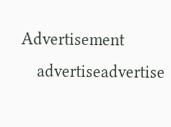Advertisement
    advertiseadvertise